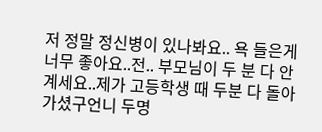저 정말 정신병이 있나봐요.. 욕 들은게 너무 좋아요..전.. 부모님이 두 분 다 안 계세요..제가 고등학생 때 두분 다 돌아가셨구언니 두명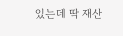있는데 딱 재산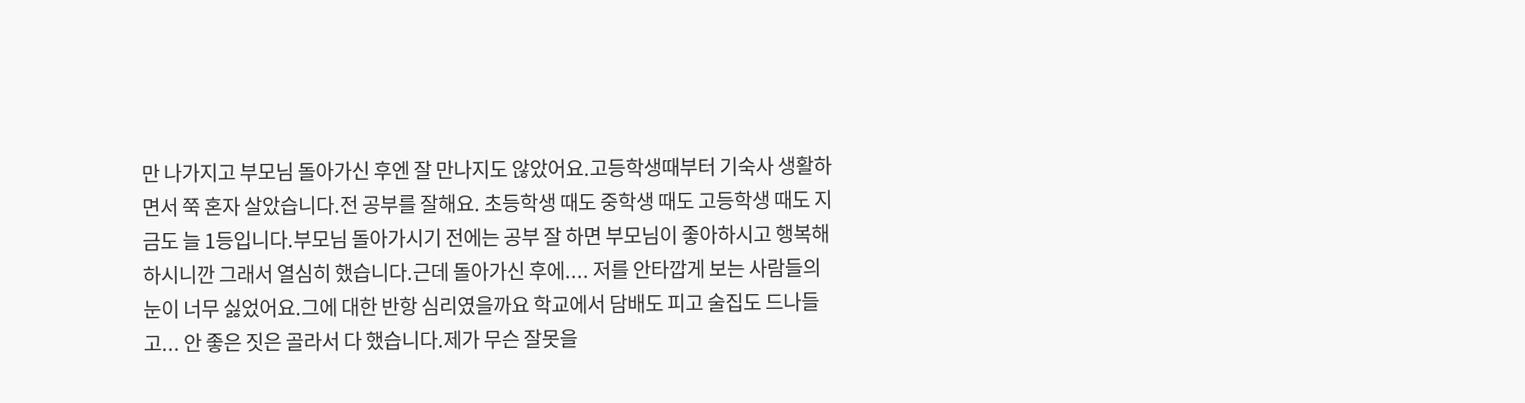만 나가지고 부모님 돌아가신 후엔 잘 만나지도 않았어요.고등학생때부터 기숙사 생활하면서 쭉 혼자 살았습니다.전 공부를 잘해요. 초등학생 때도 중학생 때도 고등학생 때도 지금도 늘 1등입니다.부모님 돌아가시기 전에는 공부 잘 하면 부모님이 좋아하시고 행복해 하시니깐 그래서 열심히 했습니다.근데 돌아가신 후에.... 저를 안타깝게 보는 사람들의 눈이 너무 싫었어요.그에 대한 반항 심리였을까요 학교에서 담배도 피고 술집도 드나들고... 안 좋은 짓은 골라서 다 했습니다.제가 무슨 잘못을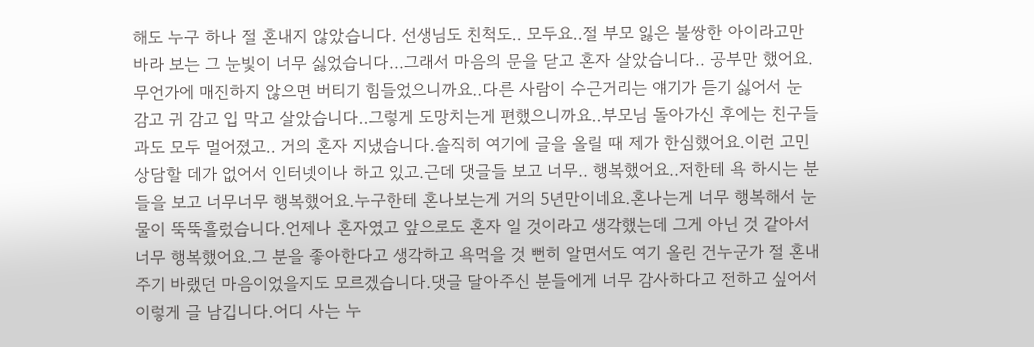해도 누구 하나 절 혼내지 않았습니다. 선생님도 친척도.. 모두요..절 부모 잃은 불쌍한 아이라고만 바라 보는 그 눈빛이 너무 싫었습니다...그래서 마음의 문을 닫고 혼자 살았습니다.. 공부만 했어요. 무언가에 매진하지 않으면 버티기 힘들었으니까요..다른 사람이 수근거리는 얘기가 듣기 싫어서 눈 감고 귀 감고 입 막고 살았습니다..그렇게 도망치는게 편했으니까요..부모님 돌아가신 후에는 친구들과도 모두 멀어졌고.. 거의 혼자 지냈습니다.솔직히 여기에 글을 올릴 때 제가 한심했어요.이런 고민 상담할 데가 없어서 인터넷이나 하고 있고.근데 댓글들 보고 너무.. 행복했어요..저한테 욕 하시는 분들을 보고 너무너무 행복했어요.누구한테 혼나보는게 거의 5년만이네요.혼나는게 너무 행복해서 눈물이 뚝뚝흘렀습니다.언제나 혼자였고 앞으로도 혼자 일 것이라고 생각했는데 그게 아닌 것 같아서 너무 행복했어요.그 분을 좋아한다고 생각하고 욕먹을 것 뻔히 알면서도 여기 올린 건누군가 절 혼내주기 바랬던 마음이었을지도 모르겠습니다.댓글 달아주신 분들에게 너무 감사하다고 전하고 싶어서 이렇게 글 남깁니다.어디 사는 누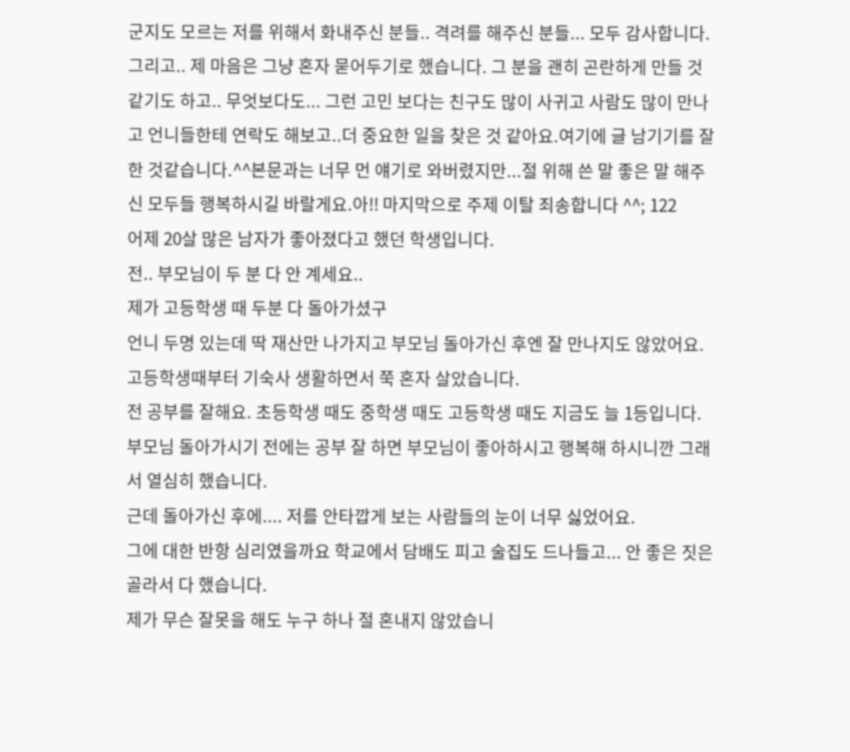군지도 모르는 저를 위해서 화내주신 분들.. 격려를 해주신 분들... 모두 감사합니다.그리고.. 제 마음은 그냥 혼자 묻어두기로 했습니다. 그 분을 괜히 곤란하게 만들 것 같기도 하고.. 무엇보다도... 그런 고민 보다는 친구도 많이 사귀고 사람도 많이 만나고 언니들한테 연락도 해보고..더 중요한 일을 찾은 것 같아요.여기에 글 남기기를 잘 한 것같습니다.^^본문과는 너무 먼 얘기로 와버렸지만...절 위해 쓴 말 좋은 말 해주신 모두들 행복하시길 바랄게요.아!! 마지막으로 주제 이탈 죄송합니다 ^^; 122
어제 20살 많은 남자가 좋아졌다고 했던 학생입니다.
전.. 부모님이 두 분 다 안 계세요..
제가 고등학생 때 두분 다 돌아가셨구
언니 두명 있는데 딱 재산만 나가지고 부모님 돌아가신 후엔 잘 만나지도 않았어요.
고등학생때부터 기숙사 생활하면서 쭉 혼자 살았습니다.
전 공부를 잘해요. 초등학생 때도 중학생 때도 고등학생 때도 지금도 늘 1등입니다.
부모님 돌아가시기 전에는 공부 잘 하면 부모님이 좋아하시고 행복해 하시니깐 그래서 열심히 했습니다.
근데 돌아가신 후에.... 저를 안타깝게 보는 사람들의 눈이 너무 싫었어요.
그에 대한 반항 심리였을까요 학교에서 담배도 피고 술집도 드나들고... 안 좋은 짓은 골라서 다 했습니다.
제가 무슨 잘못을 해도 누구 하나 절 혼내지 않았습니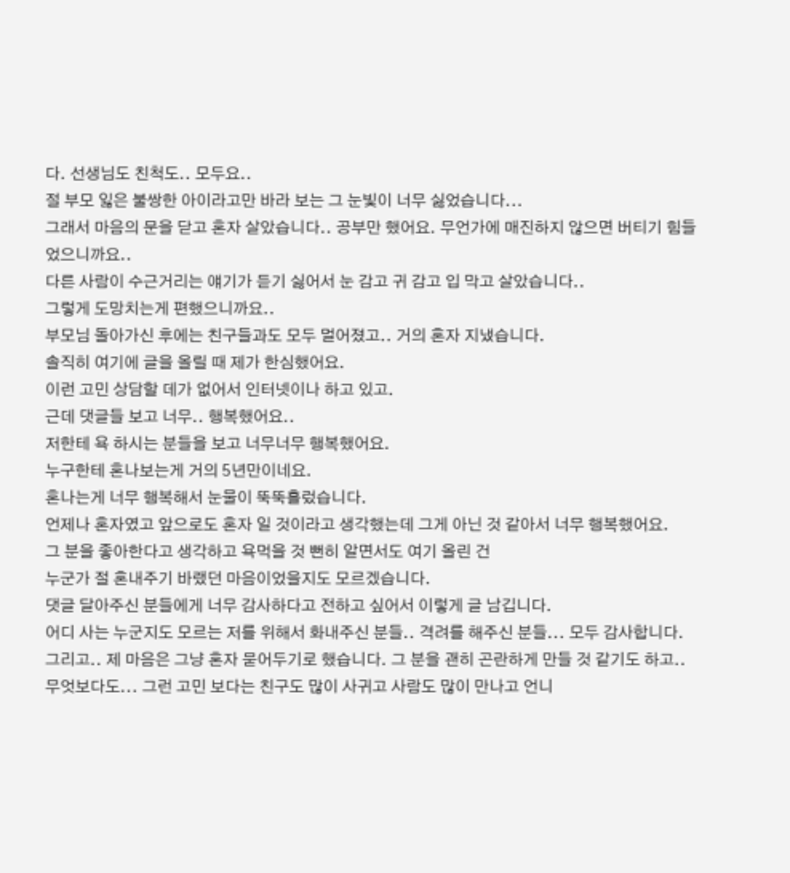다. 선생님도 친척도.. 모두요..
절 부모 잃은 불쌍한 아이라고만 바라 보는 그 눈빛이 너무 싫었습니다...
그래서 마음의 문을 닫고 혼자 살았습니다.. 공부만 했어요. 무언가에 매진하지 않으면 버티기 힘들었으니까요..
다른 사람이 수근거리는 얘기가 듣기 싫어서 눈 감고 귀 감고 입 막고 살았습니다..
그렇게 도망치는게 편했으니까요..
부모님 돌아가신 후에는 친구들과도 모두 멀어졌고.. 거의 혼자 지냈습니다.
솔직히 여기에 글을 올릴 때 제가 한심했어요.
이런 고민 상담할 데가 없어서 인터넷이나 하고 있고.
근데 댓글들 보고 너무.. 행복했어요..
저한테 욕 하시는 분들을 보고 너무너무 행복했어요.
누구한테 혼나보는게 거의 5년만이네요.
혼나는게 너무 행복해서 눈물이 뚝뚝흘렀습니다.
언제나 혼자였고 앞으로도 혼자 일 것이라고 생각했는데 그게 아닌 것 같아서 너무 행복했어요.
그 분을 좋아한다고 생각하고 욕먹을 것 뻔히 알면서도 여기 올린 건
누군가 절 혼내주기 바랬던 마음이었을지도 모르겠습니다.
댓글 달아주신 분들에게 너무 감사하다고 전하고 싶어서 이렇게 글 남깁니다.
어디 사는 누군지도 모르는 저를 위해서 화내주신 분들.. 격려를 해주신 분들... 모두 감사합니다.
그리고.. 제 마음은 그냥 혼자 묻어두기로 했습니다. 그 분을 괜히 곤란하게 만들 것 같기도 하고..
무엇보다도... 그런 고민 보다는 친구도 많이 사귀고 사람도 많이 만나고 언니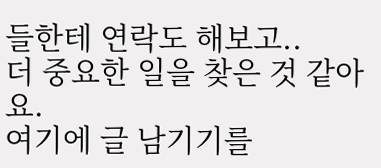들한테 연락도 해보고..
더 중요한 일을 찾은 것 같아요.
여기에 글 남기기를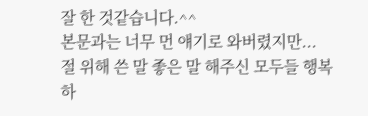잘 한 것같습니다.^^
본문과는 너무 먼 얘기로 와버렸지만...
절 위해 쓴 말 좋은 말 해주신 모두들 행복하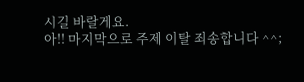시길 바랄게요.
아!! 마지막으로 주제 이탈 죄송합니다 ^^;